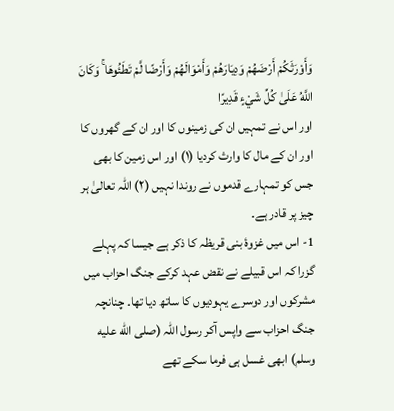وَأَوْرَثَكُمْ أَرْضَهُمْ وَدِيَارَهُمْ وَأَمْوَالَهُمْ وَأَرْضًا لَّمْ تَطَئُوهَا ۚ وَكَانَ اللَّهُ عَلَىٰ كُلِّ شَيْءٍ قَدِيرًا
اور اس نے تمہیں ان کی زمینوں کا اور ان کے گھروں کا اور ان کے مال کا وارث کردیا (١) اور اس زمین کا بھی جس کو تمہارے قدموں نے روندا نہیں (٢) اللہ تعالیٰ ہر چیز پر قادر ہے۔
1- اس میں غزوۂ بنی قریظہ کا ذکر ہے جیسا کہ پہلے گزرا کہ اس قبیلے نے نقض عہد کرکے جنگ احزاب میں مشرکوں اور دوسرے یہودیوں کا ساتھ دیا تھا۔ چنانچہ جنگ احزاب سے واپس آکر رسول اللہ (صلى الله عليه وسلم) ابھی غسل ہی فرما سکے تھے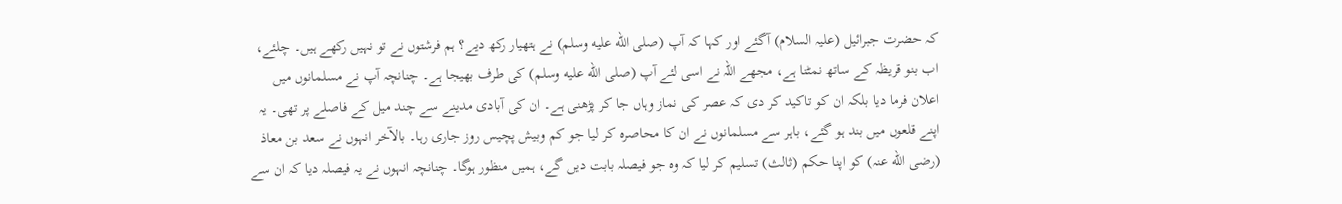کہ حضرت جبرائیل (عليہ السلام) آگئے اور کہا کہ آپ (صلى الله عليه وسلم) نے ہتھیار رکھ دیے؟ ہم فرشتوں نے تو نہیں رکھے ہیں۔ چلئے، اب بنو قریظہ کے ساتھ نمٹنا ہے، مجھے اللہ نے اسی لئے آپ (صلى الله عليه وسلم) کی طرف بھیجا ہے۔ چنانچہ آپ نے مسلمانوں میں اعلان فرما دیا بلکہ ان کو تاکید کر دی کہ عصر کی نماز وہاں جا کر پڑھنی ہے۔ ان کی آبادی مدینے سے چند میل کے فاصلے پر تھی۔ یہ اپنے قلعوں میں بند ہو گئے، باہر سے مسلمانوں نے ان کا محاصرہ کر لیا جو کم وبیش پچیس روز جاری رہا۔ بالآخر انہوں نے سعد بن معاذ (رضی الله عنہ) کو اپنا حکم (ثالث) تسلیم کر لیا کہ وہ جو فیصلہ بابت دیں گے، ہمیں منظور ہوگا۔ چنانچہ انہوں نے یہ فیصلہ دیا کہ ان سے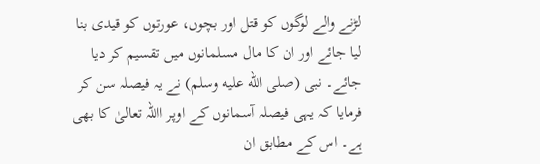لڑنے والے لوگوں کو قتل اور بچوں، عورتوں کو قیدی بنا لیا جائے اور ان کا مال مسلمانوں میں تقسیم کر دیا جائے۔ نبی (صلى الله عليه وسلم) نے یہ فیصلہ سن کر فرمایا کہ یہی فیصلہ آسمانوں کے اوپر االلہ تعالیٰ کا بھی ہے۔ اس کے مطابق ان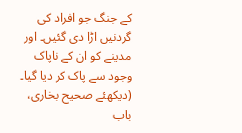کے جنگ جو افراد کی گردنیں اڑا دی گئیں۔ اور مدینے کو ان کے ناپاک وجود سے پاک کر دیا گیا۔ (دیکھئے صحیح بخاری، باب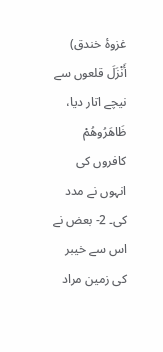غزوۂ خندق) أَنْزَلَ قلعوں سے نیچے اتار دیا، ظَاهَرُوهُمْ کافروں کی انہوں نے مدد کی۔ 2- بعض نے اس سے خیبر کی زمین مراد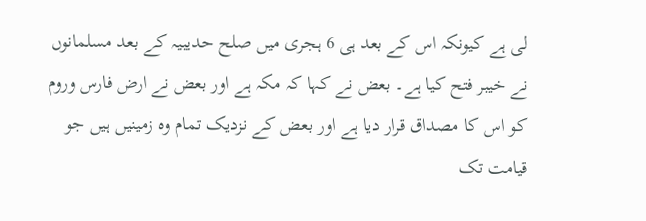لی ہے کیونکہ اس کے بعد ہی 6 ہجری میں صلح حدیبیہ کے بعد مسلمانوں نے خیبر فتح کیا ہے۔ بعض نے کہا کہ مکہ ہے اور بعض نے ارض فارس وروم کو اس کا مصداق قرار دیا ہے اور بعض کے نزدیک تمام وہ زمینیں ہیں جو قیامت تک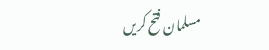مسلمان فتح کریں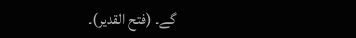گے۔ (فتح القدیر)۔